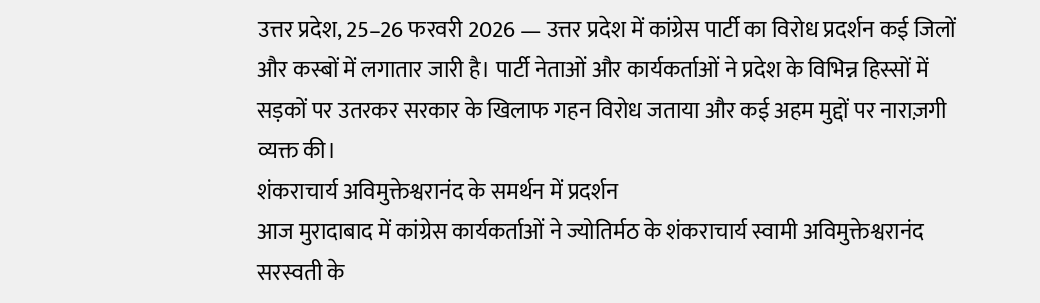उत्तर प्रदेश, 25–26 फरवरी 2026 — उत्तर प्रदेश में कांग्रेस पार्टी का विरोध प्रदर्शन कई जिलों और कस्बों में लगातार जारी है। पार्टी नेताओं और कार्यकर्ताओं ने प्रदेश के विभिन्न हिस्सों में सड़कों पर उतरकर सरकार के खिलाफ गहन विरोध जताया और कई अहम मुद्दों पर नाराज़गी व्यक्त की।
शंकराचार्य अविमुक्तेश्वरानंद के समर्थन में प्रदर्शन
आज मुरादाबाद में कांग्रेस कार्यकर्ताओं ने ज्योतिर्मठ के शंकराचार्य स्वामी अविमुक्तेश्वरानंद सरस्वती के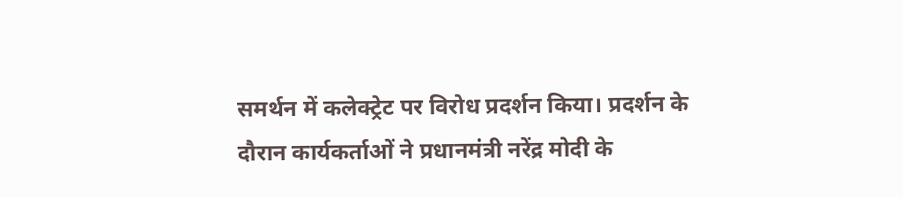समर्थन में कलेक्ट्रेट पर विरोध प्रदर्शन किया। प्रदर्शन के दौरान कार्यकर्ताओं ने प्रधानमंत्री नरेंद्र मोदी के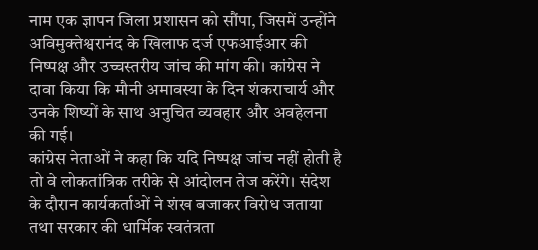नाम एक ज्ञापन जिला प्रशासन को सौंपा, जिसमें उन्होंने अविमुक्तेश्वरानंद के खिलाफ दर्ज एफआईआर की निष्पक्ष और उच्चस्तरीय जांच की मांग की। कांग्रेस ने दावा किया कि मौनी अमावस्या के दिन शंकराचार्य और उनके शिष्यों के साथ अनुचित व्यवहार और अवहेलना की गई।
कांग्रेस नेताओं ने कहा कि यदि निष्पक्ष जांच नहीं होती है तो वे लोकतांत्रिक तरीके से आंदोलन तेज करेंगे। संदेश के दौरान कार्यकर्ताओं ने शंख बजाकर विरोध जताया तथा सरकार की धार्मिक स्वतंत्रता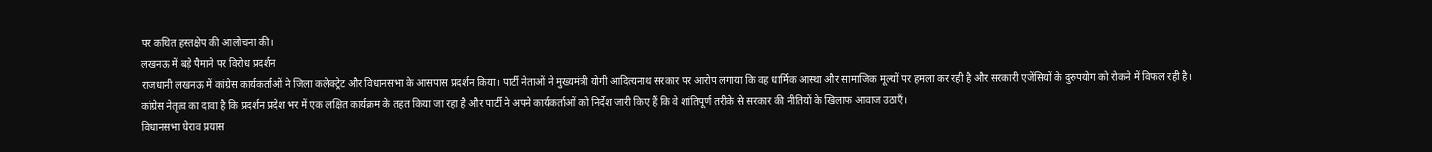पर कथित हस्तक्षेप की आलोचना की।
लखनऊ में बड़े पैमाने पर विरोध प्रदर्शन
राजधानी लखनऊ में कांग्रेस कार्यकर्ताओं ने जिला कलेक्ट्रेट और विधानसभा के आसपास प्रदर्शन किया। पार्टी नेताओं ने मुख्यमंत्री योगी आदित्यनाथ सरकार पर आरोप लगाया कि वह धार्मिक आस्था और सामाजिक मूल्यों पर हमला कर रही है और सरकारी एजेंसियों के दुरुपयोग को रोकने में विफल रही है।
कांग्रेस नेतृत्व का दावा है कि प्रदर्शन प्रदेश भर में एक लक्षित कार्यक्रम के तहत किया जा रहा है और पार्टी ने अपने कार्यकर्ताओं को निर्देश जारी किए हैं कि वे शांतिपूर्ण तरीके से सरकार की नीतियों के खिलाफ आवाज उठाएँ।
विधानसभा घेराव प्रयास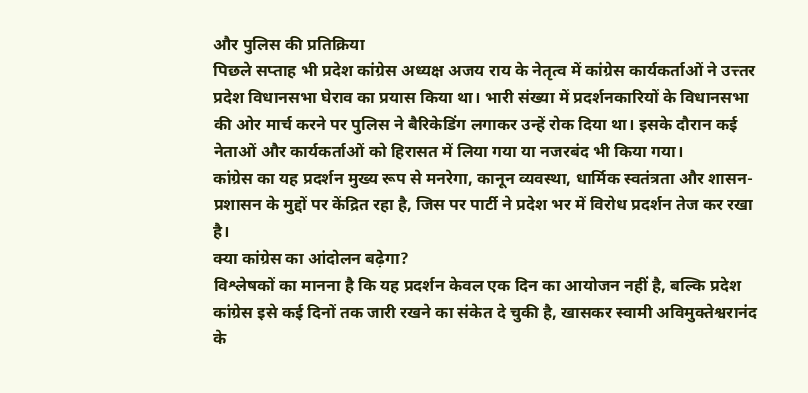और पुलिस की प्रतिक्रिया
पिछले सप्ताह भी प्रदेश कांग्रेस अध्यक्ष अजय राय के नेतृत्व में कांग्रेस कार्यकर्ताओं ने उत्त्तर प्रदेश विधानसभा घेराव का प्रयास किया था। भारी संख्या में प्रदर्शनकारियों के विधानसभा की ओर मार्च करने पर पुलिस ने बैरिकेडिंग लगाकर उन्हें रोक दिया था। इसके दौरान कई नेताओं और कार्यकर्ताओं को हिरासत में लिया गया या नजरबंद भी किया गया।
कांग्रेस का यह प्रदर्शन मुख्य रूप से मनरेगा, कानून व्यवस्था, धार्मिक स्वतंत्रता और शासन-प्रशासन के मुद्दों पर केंद्रित रहा है, जिस पर पार्टी ने प्रदेश भर में विरोध प्रदर्शन तेज कर रखा है।
क्या कांग्रेस का आंदोलन बढ़ेगा?
विश्लेषकों का मानना है कि यह प्रदर्शन केवल एक दिन का आयोजन नहीं है, बल्कि प्रदेश कांग्रेस इसे कई दिनों तक जारी रखने का संकेत दे चुकी है, खासकर स्वामी अविमुक्तेश्वरानंद के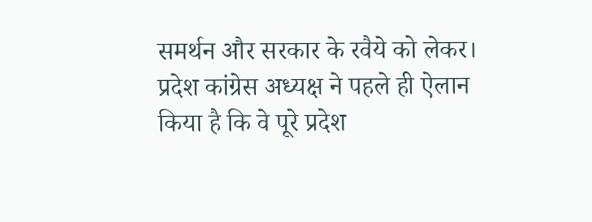समर्थन और सरकार के रवैये को लेकर।
प्रदेश कांग्रेस अध्यक्ष ने पहले ही ऐलान किया है कि वे पूरे प्रदेश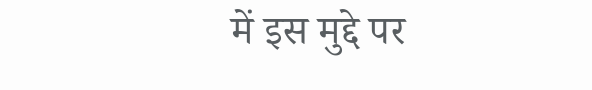में इस मुद्दे पर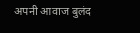अपनी आवाज बुलंद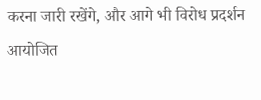करना जारी रखेंगे, और आगे भी विरोध प्रदर्शन आयोजित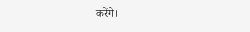करेंगे।